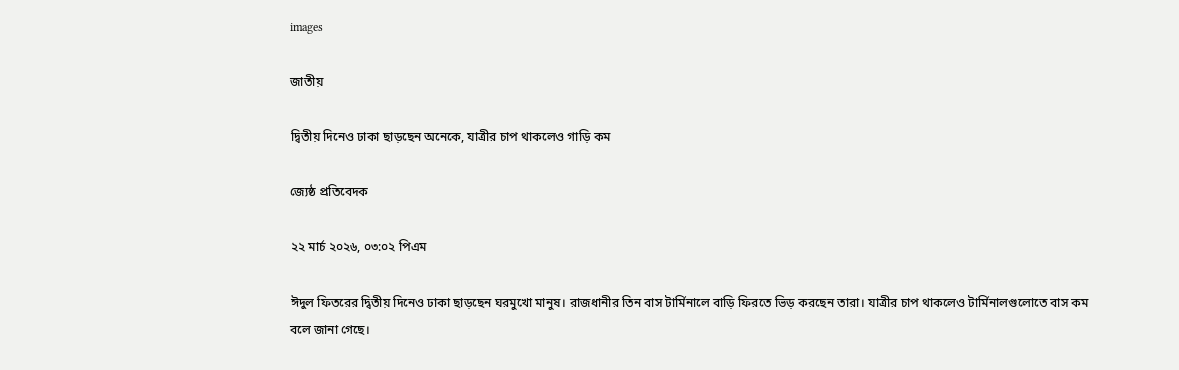images

জাতীয়

দ্বিতীয় দিনেও ঢাকা ছাড়ছেন অনেকে, যাত্রীর চাপ থাকলেও গাড়ি কম

জ্যেষ্ঠ প্রতিবেদক

২২ মার্চ ২০২৬, ০৩:০২ পিএম

ঈদুল ফিতরের দ্বিতীয় দিনেও ঢাকা ছাড়ছেন ঘরমুখো মানুষ। রাজধানীর তিন বাস টার্মিনালে বাড়ি ফিরতে ভিড় করছেন তারা। যাত্রীর চাপ থাকলেও টার্মিনালগুলোতে বাস কম বলে জানা গেছে।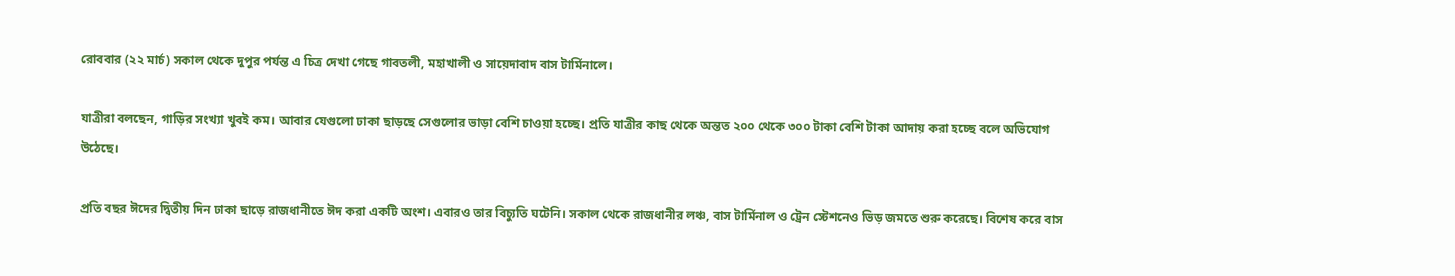রোববার (২২ মার্চ) সকাল থেকে দুপুর পর্যন্ত এ চিত্র দেখা গেছে গাবতলী, মহাখালী ও সায়েদাবাদ বাস টার্মিনালে।

যাত্রীরা বলছেন, গাড়ির সংখ্যা খুবই কম। আবার যেগুলো ঢাকা ছাড়ছে সেগুলোর ভাড়া বেশি চাওয়া হচ্ছে। প্রতি যাত্রীর কাছ থেকে অন্তত ২০০ থেকে ৩০০ টাকা বেশি টাকা আদায় করা হচ্ছে বলে অভিযোগ উঠেছে।

প্রতি বছর ঈদের দ্বিতীয় দিন ঢাকা ছাড়ে রাজধানীতে ঈদ করা একটি অংশ। এবারও তার বিচ্যুতি ঘটেনি। সকাল থেকে রাজধানীর লঞ্চ, বাস টার্মিনাল ও ট্রেন স্টেশনেও ভিড় জমতে শুরু করেছে। বিশেষ করে বাস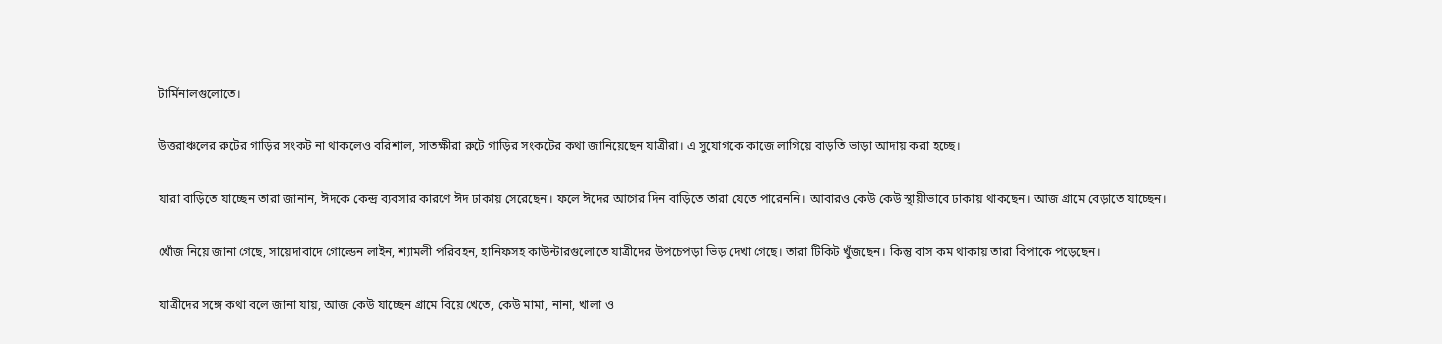টার্মিনালগুলোতে।

উত্তরাঞ্চলের রুটের গাড়ির সংকট না থাকলেও বরিশাল, সাতক্ষীরা রুটে গাড়ির সংকটের কথা জানিয়েছেন যাত্রীরা। এ সুযোগকে কাজে লাগিয়ে বাড়তি ভাড়া আদায় করা হচ্ছে।

যারা বাড়িতে যাচ্ছেন তারা জানান, ঈদকে কেন্দ্র ব্যবসার কারণে ঈদ ঢাকায় সেরেছেন। ফলে ঈদের আগের দিন বাড়িতে তারা যেতে পারেননি। আবারও কেউ কেউ স্থায়ীভাবে ঢাকায় থাকছেন। আজ গ্রামে বেড়াতে যাচ্ছেন।

খোঁজ নিয়ে জানা গেছে, সায়েদাবাদে গোল্ডেন লাইন, শ্যামলী পরিবহন, হানিফসহ কাউন্টারগুলোতে যাত্রীদের উপচেপড়া ভিড় দেখা গেছে। তারা টিকিট খুঁজছেন। কিন্তু বাস কম থাকায় তারা বিপাকে পড়েছেন।

যাত্রীদের সঙ্গে কথা বলে জানা যায়, আজ কেউ যাচ্ছেন গ্রামে বিয়ে খেতে, কেউ মামা, নানা, খালা ও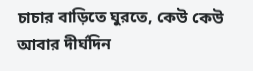চাচার বাড়িতে ঘুরতে, কেউ কেউ আবার দীর্ঘদিন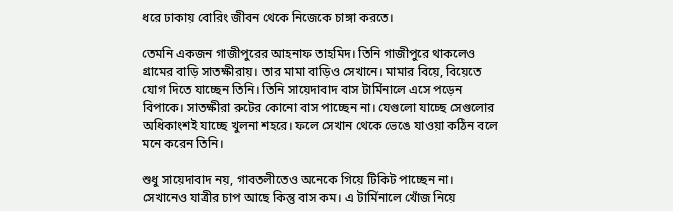ধরে ঢাকায় বোরিং জীবন থেকে নিজেকে চাঙ্গা করতে।

তেমনি একজন গাজীপুরের আহনাফ তাহমিদ। তিনি গাজীপুরে থাকলেও গ্রামের বাড়ি সাতক্ষীরায়। তার মামা বাড়িও সেখানে। মামার বিয়ে, বিয়েতে যোগ দিতে যাচ্ছেন তিনি। তিনি সায়েদাবাদ বাস টার্মিনালে এসে পড়েন বিপাকে। সাতক্ষীরা রুটের কোনো বাস পাচ্ছেন না। যেগুলো যাচ্ছে সেগুলোর অধিকাংশই যাচ্ছে খুলনা শহরে। ফলে সেখান থেকে ভেঙে যাওয়া কঠিন বলে মনে করেন তিনি।

শুধু সায়েদাবাদ নয়, গাবতলীতেও অনেকে গিয়ে টিকিট পাচ্ছেন না। সেখানেও যাত্রীর চাপ আছে কিন্তু বাস কম। এ টার্মিনালে খোঁজ নিয়ে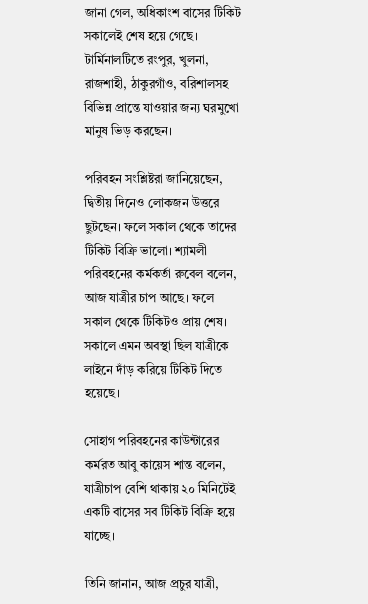জানা গেল, অধিকাংশ বাসের টিকিট সকালেই শেষ হয়ে গেছে। টার্মিনালটিতে রংপুর, খুলনা, রাজশাহী, ঠাকুরগাঁও, বরিশালসহ বিভিন্ন প্রান্তে যাওয়ার জন্য ঘরমুখো মানুষ ভিড় করছেন।

পরিবহন সংশ্লিষ্টরা জানিয়েছেন, দ্বিতীয় দিনেও লোকজন উত্তরে ছুটছেন। ফলে সকাল থেকে তাদের টিকিট বিক্রি ভালো। শ্যামলী পরিবহনের কর্মকর্তা রুবেল বলেন, আজ যাত্রীর চাপ আছে। ফলে সকাল থেকে টিকিটও প্রায় শেষ। সকালে এমন অবস্থা ছিল যাত্রীকে লাইনে দাঁড় করিয়ে টিকিট দিতে হয়েছে।

সোহাগ পরিবহনের কাউন্টারের কর্মরত আবু কায়েস শান্ত বলেন, যাত্রীচাপ বেশি থাকায় ২০ মিনিটেই একটি বাসের সব টিকিট বিক্রি হয়ে যাচ্ছে।

তিনি জানান, আজ প্রচুর যাত্রী,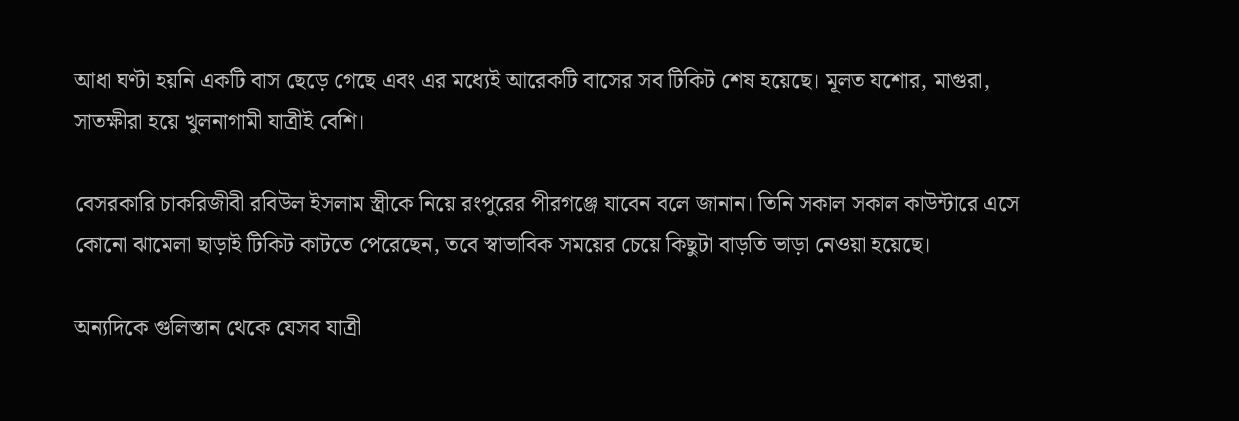আধা ঘণ্টা হয়নি একটি বাস ছেড়ে গেছে এবং এর মধ্যেই আরেকটি বাসের সব টিকিট শেষ হয়েছে। মূলত যশোর, মাগুরা, সাতক্ষীরা হয়ে খুলনাগামী যাত্রীই বেশি।

বেসরকারি চাকরিজীবী রবিউল ইসলাম স্ত্রীকে নিয়ে রংপুরের পীরগঞ্জে যাবেন বলে জানান। তিনি সকাল সকাল কাউন্টারে এসে কোনো ঝামেলা ছাড়াই টিকিট কাটতে পেরেছেন, তবে স্বাভাবিক সময়ের চেয়ে কিছুটা বাড়তি ভাড়া নেওয়া হয়েছে।

অন্যদিকে গুলিস্তান থেকে যেসব যাত্রী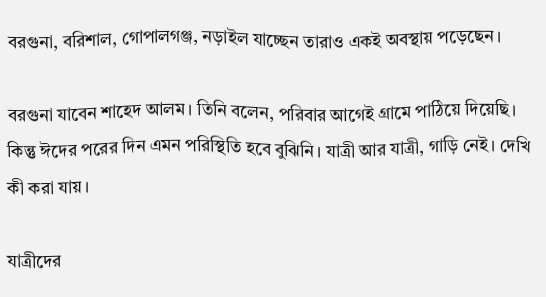বরগুনা, বরিশাল, গোপালগঞ্জ, নড়াইল যাচ্ছেন তারাও একই অবস্থায় পড়েছেন।

বরগুনা যাবেন শাহেদ আলম। তিনি বলেন, পরিবার আগেই গ্রামে পাঠিয়ে দিয়েছি। কিন্তু ঈদের পরের দিন এমন পরিস্থিতি হবে বুঝিনি। যাত্রী আর যাত্রী, গাড়ি নেই। দেখি কী করা যায়।

যাত্রীদের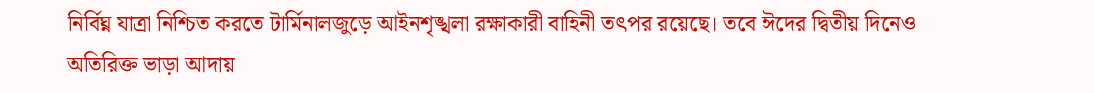নির্বিঘ্ন যাত্রা নিশ্চিত করতে টার্মিনালজুড়ে আইনশৃঙ্খলা রক্ষাকারী বাহিনী তৎপর রয়েছে। তবে ঈদের দ্বিতীয় দিনেও অতিরিক্ত ভাড়া আদায়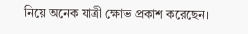নিয়ে অনেক যাত্রী ক্ষোভ প্রকাশ করেছেন।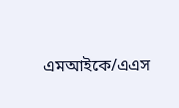এমআইকে/এএস